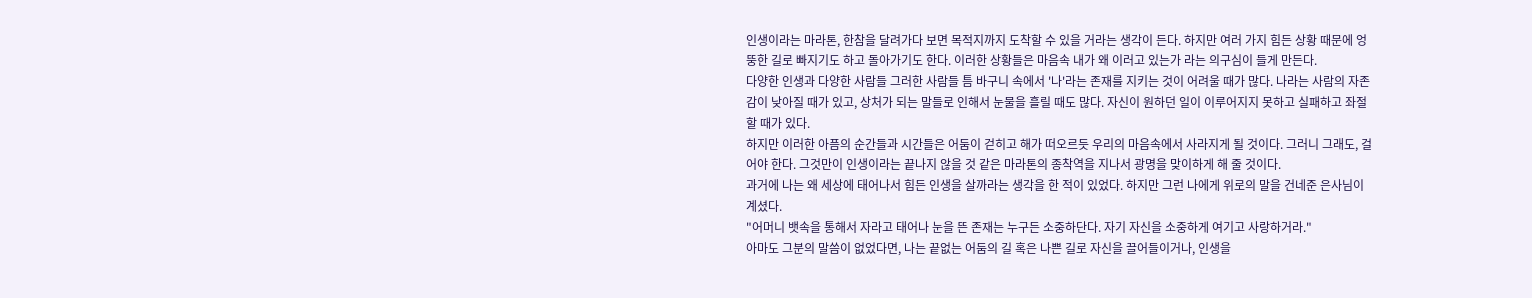인생이라는 마라톤, 한참을 달려가다 보면 목적지까지 도착할 수 있을 거라는 생각이 든다. 하지만 여러 가지 힘든 상황 때문에 엉뚱한 길로 빠지기도 하고 돌아가기도 한다. 이러한 상황들은 마음속 내가 왜 이러고 있는가 라는 의구심이 들게 만든다.
다양한 인생과 다양한 사람들 그러한 사람들 틈 바구니 속에서 '나'라는 존재를 지키는 것이 어려울 때가 많다. 나라는 사람의 자존감이 낮아질 때가 있고, 상처가 되는 말들로 인해서 눈물을 흘릴 때도 많다. 자신이 원하던 일이 이루어지지 못하고 실패하고 좌절할 때가 있다.
하지만 이러한 아픔의 순간들과 시간들은 어둠이 걷히고 해가 떠오르듯 우리의 마음속에서 사라지게 될 것이다. 그러니 그래도, 걸어야 한다. 그것만이 인생이라는 끝나지 않을 것 같은 마라톤의 종착역을 지나서 광명을 맞이하게 해 줄 것이다.
과거에 나는 왜 세상에 태어나서 힘든 인생을 살까라는 생각을 한 적이 있었다. 하지만 그런 나에게 위로의 말을 건네준 은사님이 계셨다.
"어머니 뱃속을 통해서 자라고 태어나 눈을 뜬 존재는 누구든 소중하단다. 자기 자신을 소중하게 여기고 사랑하거라."
아마도 그분의 말씀이 없었다면, 나는 끝없는 어둠의 길 혹은 나쁜 길로 자신을 끌어들이거나, 인생을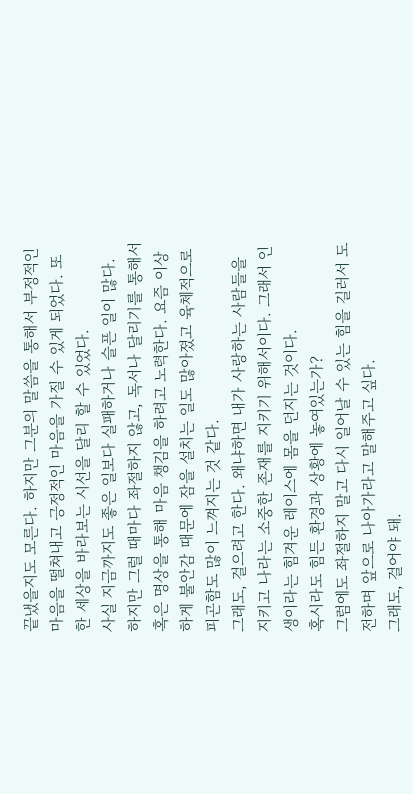끝냈을지도 모른다. 하지만 그분의 말씀을 통해서 부정적인 마음을 떨쳐내고 긍정적인 마음을 가질 수 있게 되었다. 또한 세상을 바라보는 시선을 달리 할 수 있었다.
사실 지금까지도 좋은 일보다 실패하거나 슬픈 일이 많다. 하지만 그럴 때마다 좌절하지 않고, 독서나 달리기를 통해서 혹은 명상을 통해 마음 챙김을 하려고 노력한다. 요즘 이상하게 불안감 때문에 잠을 설치는 일도 많아졌고 육체적으로 피곤함도 많이 느껴지는 것 같다.
그래도, 걸으려고 한다. 왜냐하면 내가 사랑하는 사람들을 지키고 나라는 소중한 존재를 지키기 위해서이다. 그래서 인생이라는 힘겨운 레이스에 몸을 던지는 것이다.
혹시라도 힘든 환경과 상황에 놓여있는가?
그럼에도 좌절하지 말고 다시 일어날 수 있는 힘을 길러서 도전하며 앞으로 나아가라고 말해주고 싶다.
그래도, 걸어야 돼.